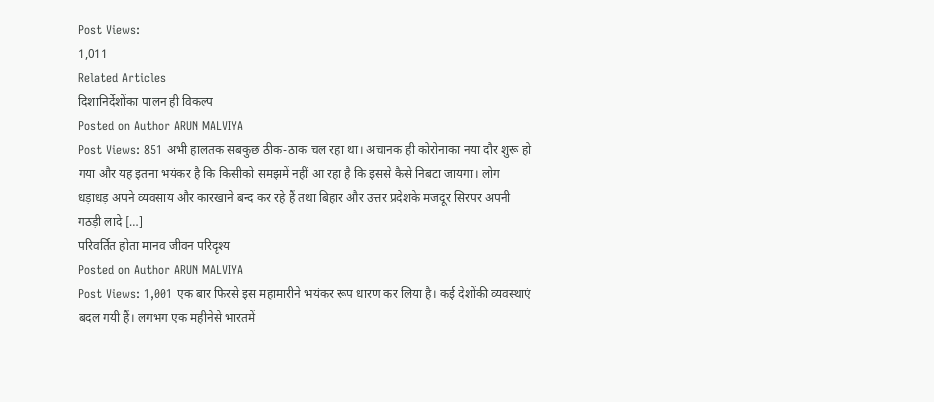Post Views:
1,011
Related Articles
दिशानिर्देशोंका पालन ही विकल्प
Posted on Author ARUN MALVIYA
Post Views: 851 अभी हालतक सबकुछ ठीक-ठाक चल रहा था। अचानक ही कोरोनाका नया दौर शुरू हो गया और यह इतना भयंकर है कि किसीको समझमें नहीं आ रहा है कि इससे कैसे निबटा जायगा। लोग धड़ाधड़ अपने व्यवसाय और कारखाने बन्द कर रहे हैं तथा बिहार और उत्तर प्रदेशके मजदूर सिरपर अपनी गठड़ी लादे […]
परिवर्तित होता मानव जीवन परिदृश्य
Posted on Author ARUN MALVIYA
Post Views: 1,001 एक बार फिरसे इस महामारीने भयंकर रूप धारण कर लिया है। कई देशोंकी व्यवस्थाएं बदल गयी हैं। लगभग एक महीनेसे भारतमें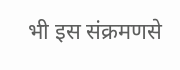भी इस संक्रमणसे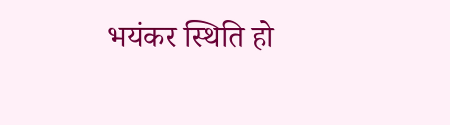भयंकर स्थिति हो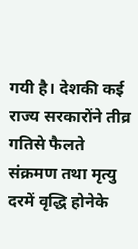गयी है। देशकी कई राज्य सरकारोंने तीव्र गतिसे फैलते संक्रमण तथा मृत्यु दरमें वृद्धि होनेके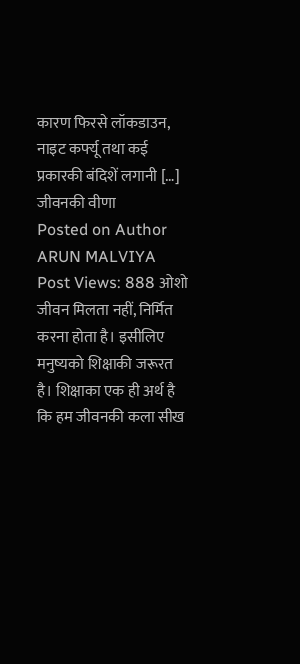कारण फिरसे लॉकडाउन, नाइट कर्फ्यू तथा कई प्रकारकी बंदिशें लगानी […]
जीवनकी वीणा
Posted on Author ARUN MALVIYA
Post Views: 888 ओशो जीवन मिलता नहीं, निर्मित करना होता है। इसीलिए मनुष्यको शिक्षाकी जरूरत है। शिक्षाका एक ही अर्थ है कि हम जीवनकी कला सीख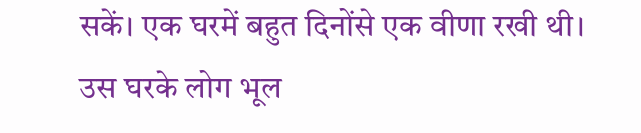सकें। एक घरमें बहुत दिनोंसे एक वीणा रखी थी। उस घरके लोग भूल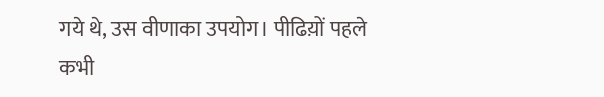गये थे, उस वीणाका उपयोग। पीढिय़ों पहले कभी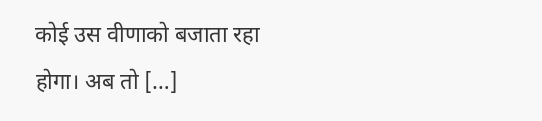कोई उस वीणाको बजाता रहा होगा। अब तो […]